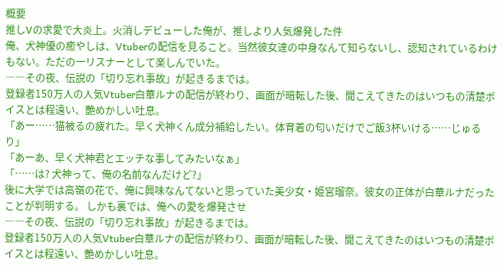概要
推しVの求愛で大炎上。火消しデビューした俺が、推しより人気爆発した件
俺、犬神優の癒やしは、Vtuberの配信を見ること。当然彼女達の中身なんて知らないし、認知されているわけもない。ただの一リスナーとして楽しんでいた。
――その夜、伝説の「切り忘れ事故」が起きるまでは。
登録者150万人の人気Vtuber白華ルナの配信が終わり、画面が暗転した後、聞こえてきたのはいつもの清楚ボイスとは程遠い、艶めかしい吐息。
「あー……猫被るの疲れた。早く犬神くん成分補給したい。体育着の匂いだけでご飯3杯いける……じゅるり」
「あーあ、早く犬神君とエッチな事してみたいなぁ」
「……は? 犬神って、俺の名前なんだけど?」
後に大学では高嶺の花で、俺に興味なんてないと思っていた美少女・姫宮瑠奈。彼女の正体が白華ルナだったことが判明する。 しかも裏では、俺への愛を爆発させ
――その夜、伝説の「切り忘れ事故」が起きるまでは。
登録者150万人の人気Vtuber白華ルナの配信が終わり、画面が暗転した後、聞こえてきたのはいつもの清楚ボイスとは程遠い、艶めかしい吐息。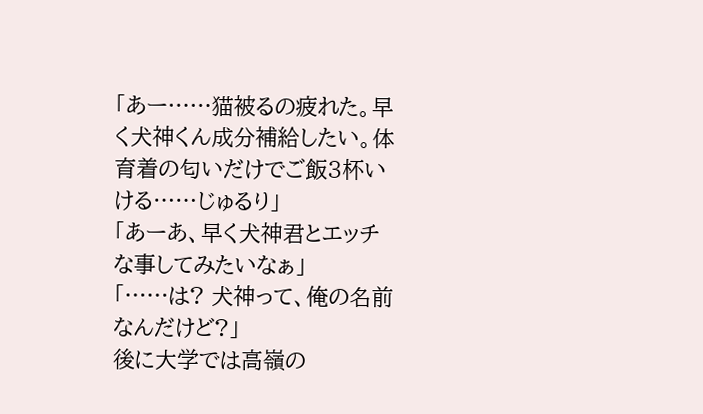「あー……猫被るの疲れた。早く犬神くん成分補給したい。体育着の匂いだけでご飯3杯いける……じゅるり」
「あーあ、早く犬神君とエッチな事してみたいなぁ」
「……は? 犬神って、俺の名前なんだけど?」
後に大学では高嶺の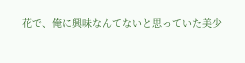花で、俺に興味なんてないと思っていた美少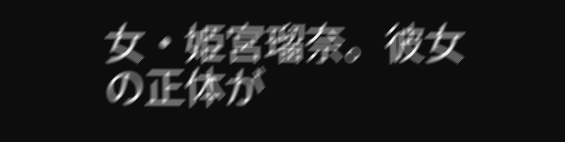女・姫宮瑠奈。彼女の正体が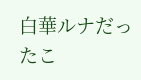白華ルナだったこ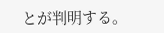とが判明する。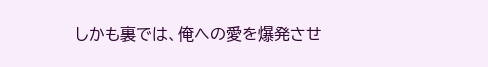しかも裏では、俺への愛を爆発させ